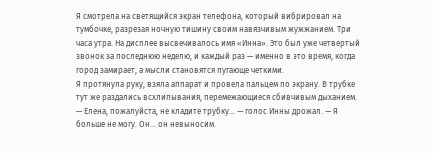Я смотрела на светящийся экран телефона, который вибрировал на тумбочке, разрезая ночную тишину своим навязчивым жужжанием. Три часа утра. На дисплее высвечивалось имя «Инна». Это был уже четвертый звонок за последнюю неделю, и каждый раз — именно в это время, когда город замирает, а мысли становятся пугающе четкими.
Я протянула руку, взяла аппарат и провела пальцем по экрану. В трубке тут же раздались всхлипывания, перемежающиеся сбивчивым дыханием.
— Елена, пожалуйста, не кладите трубку... — голос Инны дрожал. — Я больше не могу. Он... он невыносим.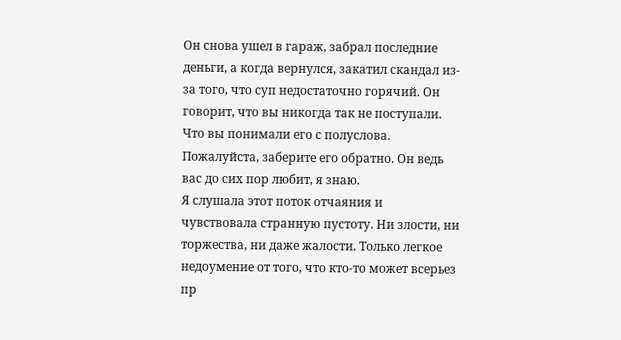Он снова ушел в гараж, забрал последние деньги, а когда вернулся, закатил скандал из-за того, что суп недостаточно горячий. Он говорит, что вы никогда так не поступали. Что вы понимали его с полуслова. Пожалуйста, заберите его обратно. Он ведь вас до сих пор любит, я знаю.
Я слушала этот поток отчаяния и чувствовала странную пустоту. Ни злости, ни торжества, ни даже жалости. Только легкое недоумение от того, что кто-то может всерьез пр